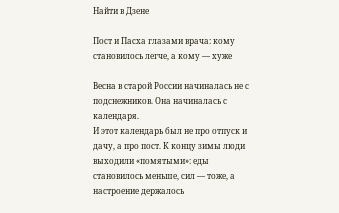Найти в Дзене

Пост и Пасха глазами врача: кому становилось легче, а кому — хуже

Весна в старой России начиналась не с подснежников. Она начиналась с календаря.
И этот календарь был не про отпуск и дачу, а про пост. К концу зимы люди выходили «помятыми»: еды становилось меньше, сил — тоже, а настроение держалось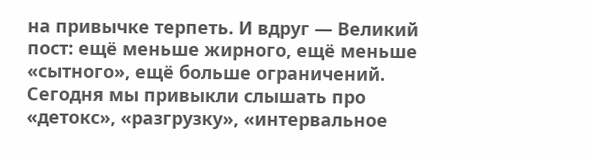на привычке терпеть. И вдруг — Великий пост: ещё меньше жирного, ещё меньше «сытного», ещё больше ограничений. Сегодня мы привыкли слышать про «детокс», «разгрузку», «интервальное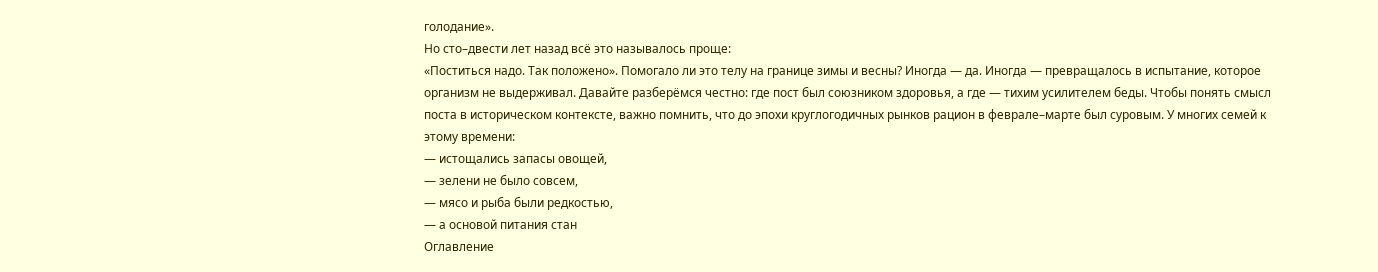голодание».
Но сто–двести лет назад всё это называлось проще:
«Поститься надо. Так положено». Помогало ли это телу на границе зимы и весны? Иногда — да. Иногда — превращалось в испытание, которое организм не выдерживал. Давайте разберёмся честно: где пост был союзником здоровья, а где — тихим усилителем беды. Чтобы понять смысл поста в историческом контексте, важно помнить, что до эпохи круглогодичных рынков рацион в феврале–марте был суровым. У многих семей к этому времени:
— истощались запасы овощей,
— зелени не было совсем,
— мясо и рыба были редкостью,
— а основой питания стан
Оглавление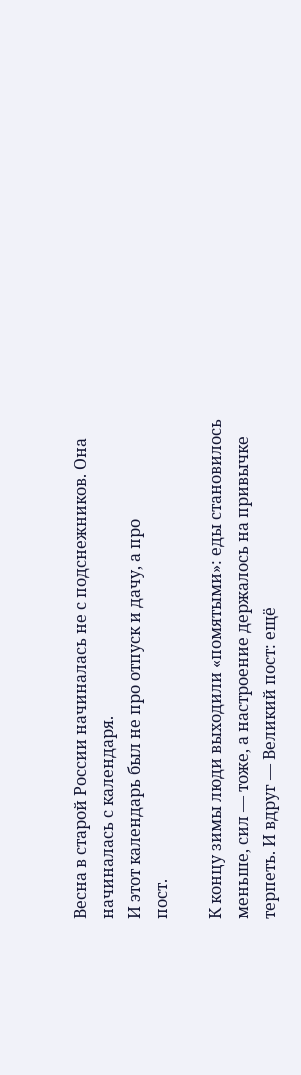Весна в старой России начиналась не с подснежников. Она начиналась с календаря.
И этот календарь был не про отпуск и дачу, а про
пост.

К концу зимы люди выходили «помятыми»: еды становилось меньше, сил — тоже, а настроение держалось на привычке терпеть. И вдруг — Великий пост: ещё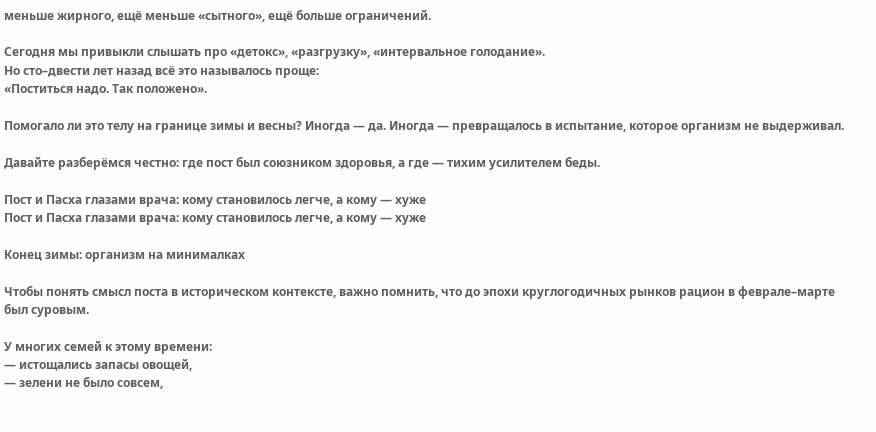меньше жирного, ещё меньше «сытного», ещё больше ограничений.

Сегодня мы привыкли слышать про «детокс», «разгрузку», «интервальное голодание».
Но сто–двести лет назад всё это называлось проще:
«Поститься надо. Так положено».

Помогало ли это телу на границе зимы и весны? Иногда — да. Иногда — превращалось в испытание, которое организм не выдерживал.

Давайте разберёмся честно: где пост был союзником здоровья, а где — тихим усилителем беды.

Пост и Пасха глазами врача: кому становилось легче, а кому — хуже
Пост и Пасха глазами врача: кому становилось легче, а кому — хуже

Конец зимы: организм на минималках

Чтобы понять смысл поста в историческом контексте, важно помнить, что до эпохи круглогодичных рынков рацион в феврале–марте был суровым.

У многих семей к этому времени:
— истощались запасы овощей,
— зелени не было совсем,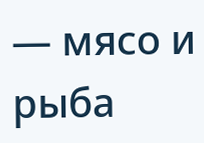— мясо и рыба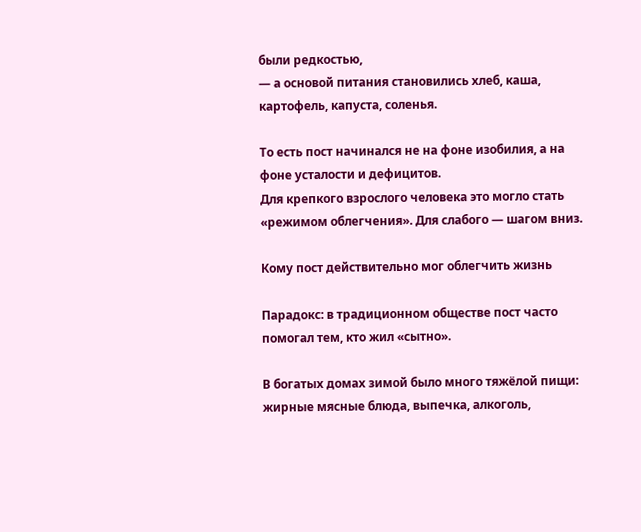были редкостью,
— а основой питания становились хлеб, каша, картофель, капуста, соленья.

То есть пост начинался не на фоне изобилия, а на фоне усталости и дефицитов.
Для крепкого взрослого человека это могло стать «режимом облегчения». Для слабого — шагом вниз.

Кому пост действительно мог облегчить жизнь

Парадокс: в традиционном обществе пост часто помогал тем, кто жил «сытно».

В богатых домах зимой было много тяжёлой пищи: жирные мясные блюда, выпечка, алкоголь,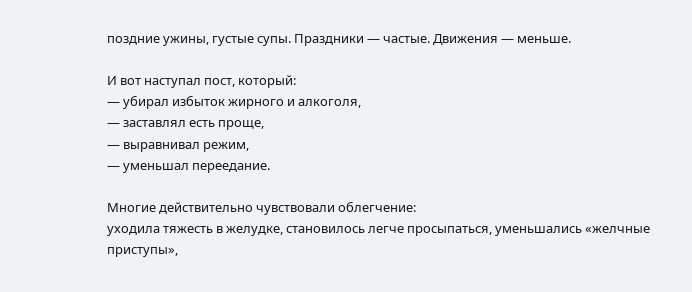поздние ужины, густые супы. Праздники — частые. Движения — меньше.

И вот наступал пост, который:
— убирал избыток жирного и алкоголя,
— заставлял есть проще,
— выравнивал режим,
— уменьшал переедание.

Многие действительно чувствовали облегчение:
уходила тяжесть в желудке, становилось легче просыпаться, уменьшались «желчные приступы»,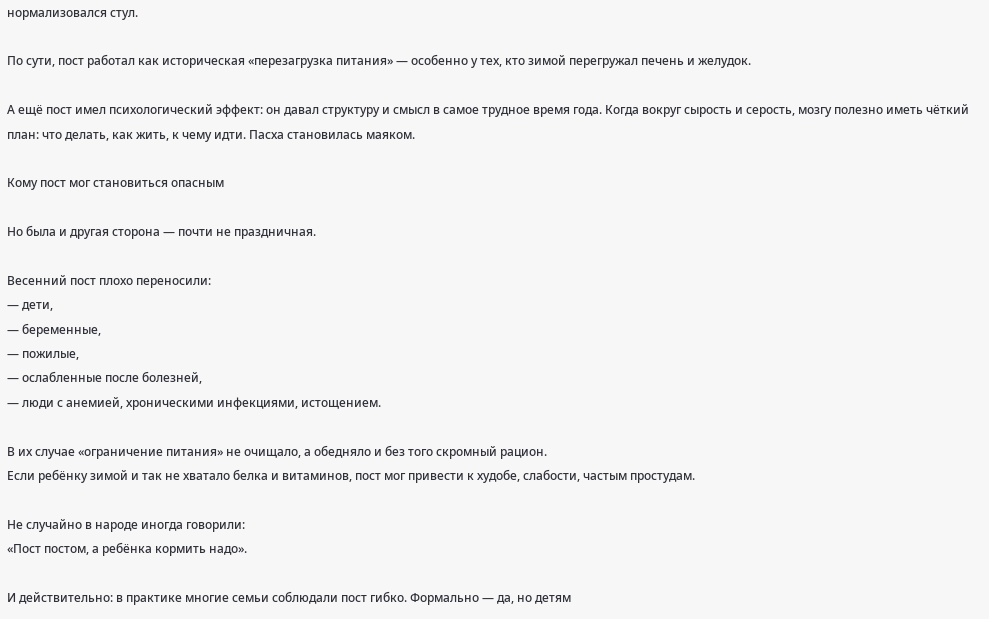нормализовался стул.

По сути, пост работал как историческая «перезагрузка питания» — особенно у тех, кто зимой перегружал печень и желудок.

А ещё пост имел психологический эффект: он давал структуру и смысл в самое трудное время года. Когда вокруг сырость и серость, мозгу полезно иметь чёткий план: что делать, как жить, к чему идти. Пасха становилась маяком.

Кому пост мог становиться опасным

Но была и другая сторона — почти не праздничная.

Весенний пост плохо переносили:
— дети,
— беременные,
— пожилые,
— ослабленные после болезней,
— люди с анемией, хроническими инфекциями, истощением.

В их случае «ограничение питания» не очищало, а обедняло и без того скромный рацион.
Если ребёнку зимой и так не хватало белка и витаминов, пост мог привести к худобе, слабости, частым простудам.

Не случайно в народе иногда говорили:
«Пост постом, а ребёнка кормить надо».

И действительно: в практике многие семьи соблюдали пост гибко. Формально — да, но детям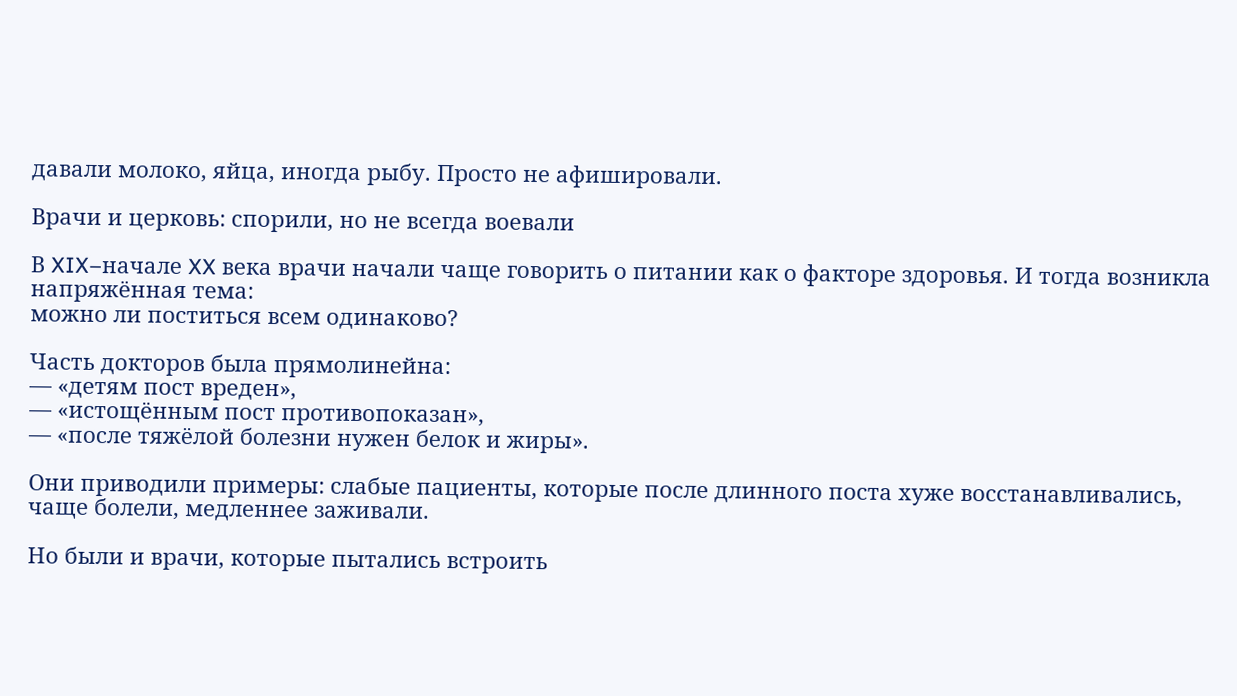давали молоко, яйца, иногда рыбу. Просто не афишировали.

Врачи и церковь: спорили, но не всегда воевали

В XIX–начале XX века врачи начали чаще говорить о питании как о факторе здоровья. И тогда возникла напряжённая тема:
можно ли поститься всем одинаково?

Часть докторов была прямолинейна:
— «детям пост вреден»,
— «истощённым пост противопоказан»,
— «после тяжёлой болезни нужен белок и жиры».

Они приводили примеры: слабые пациенты, которые после длинного поста хуже восстанавливались, чаще болели, медленнее заживали.

Но были и врачи, которые пытались встроить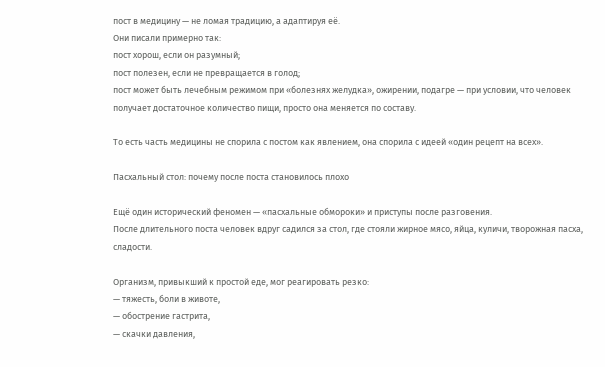пост в медицину — не ломая традицию, а адаптируя её.
Они писали примерно так:
пост хорош, если он разумный;
пост полезен, если не превращается в голод;
пост может быть лечебным режимом при «болезнях желудка», ожирении, подагре — при условии, что человек получает достаточное количество пищи, просто она меняется по составу.

То есть часть медицины не спорила с постом как явлением, она спорила с идеей «один рецепт на всех».

Пасхальный стол: почему после поста становилось плохо

Ещё один исторический феномен — «пасхальные обмороки» и приступы после разговения.
После длительного поста человек вдруг садился за стол, где стояли жирное мясо, яйца, куличи, творожная пасха, сладости.

Организм, привыкший к простой еде, мог реагировать резко:
— тяжесть, боли в животе,
— обострение гастрита,
— скачки давления,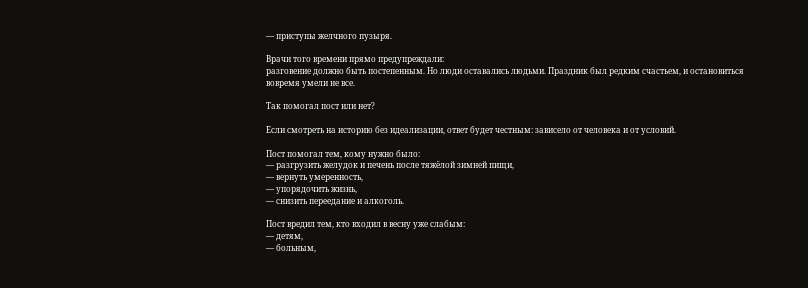— приступы желчного пузыря.

Врачи того времени прямо предупреждали:
разговение должно быть постепенным. Но люди оставались людьми. Праздник был редким счастьем, и остановиться вовремя умели не все.

Так помогал пост или нет?

Если смотреть на историю без идеализации, ответ будет честным: зависело от человека и от условий.

Пост помогал тем, кому нужно было:
— разгрузить желудок и печень после тяжёлой зимней пищи,
— вернуть умеренность,
— упорядочить жизнь,
— снизить переедание и алкоголь.

Пост вредил тем, кто входил в весну уже слабым:
— детям,
— больным,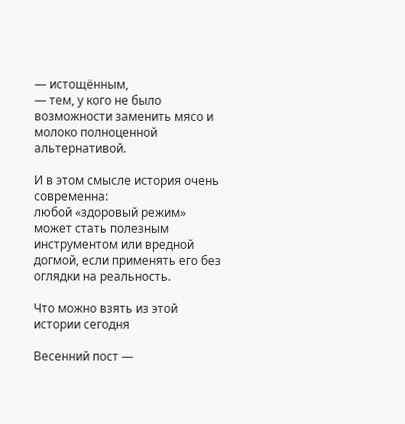— истощённым,
— тем, у кого не было возможности заменить мясо и молоко полноценной альтернативой.

И в этом смысле история очень современна:
любой «здоровый режим» может стать полезным инструментом или вредной догмой, если применять его без оглядки на реальность.

Что можно взять из этой истории сегодня

Весенний пост —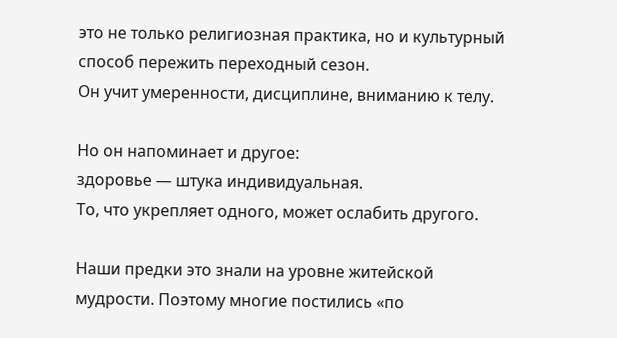это не только религиозная практика, но и культурный способ пережить переходный сезон.
Он учит умеренности, дисциплине, вниманию к телу.

Но он напоминает и другое:
здоровье — штука индивидуальная.
То, что укрепляет одного, может ослабить другого.

Наши предки это знали на уровне житейской мудрости. Поэтому многие постились «по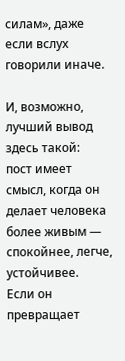силам», даже если вслух говорили иначе.

И, возможно, лучший вывод здесь такой:
пост имеет смысл, когда он делает человека более живым — спокойнее, легче, устойчивее.
Если он превращает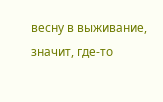весну в выживание, значит, где-то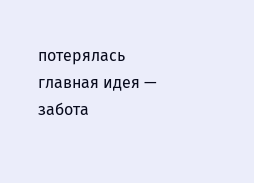потерялась главная идея — забота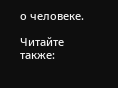о человеке.

Читайте также: